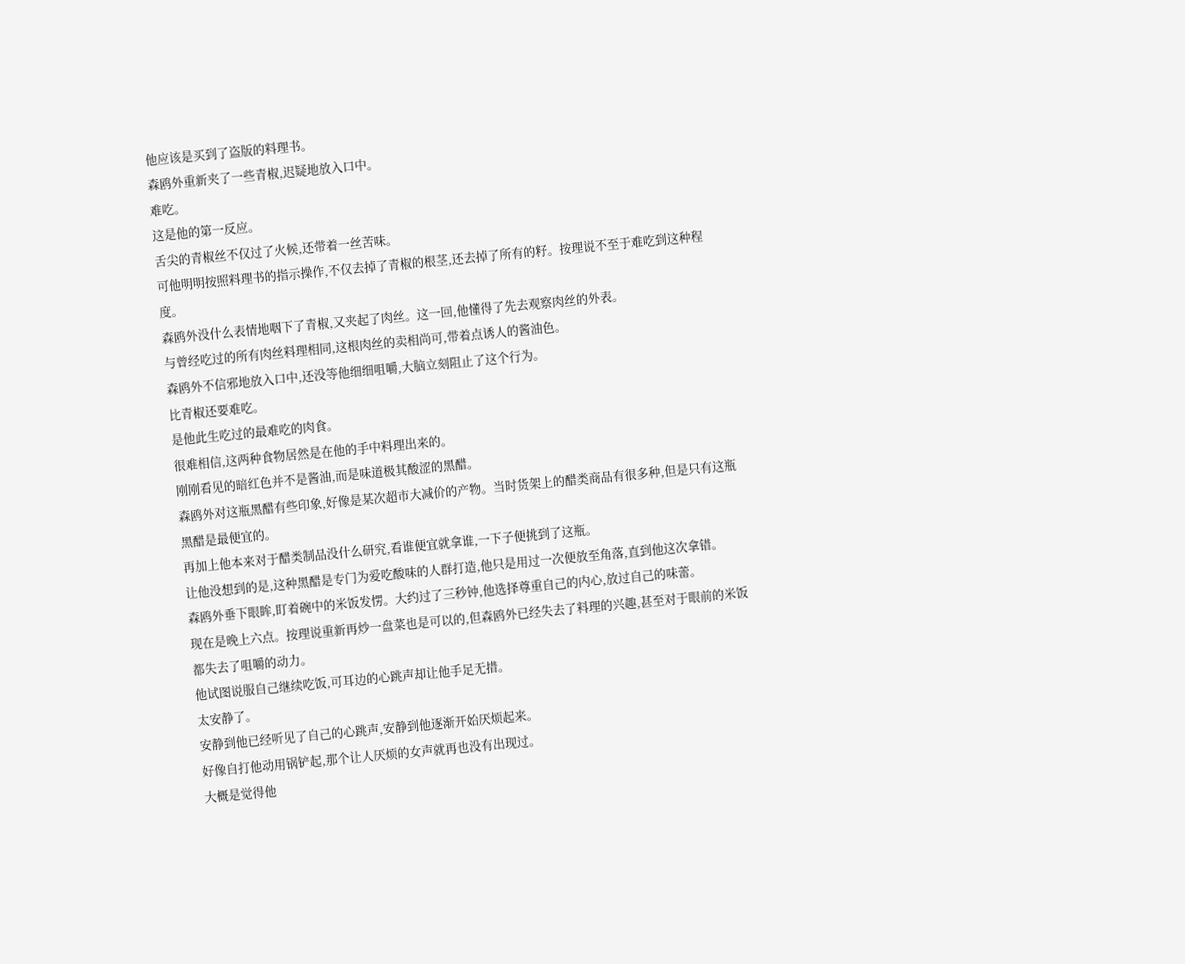他应该是买到了盗版的料理书。
森鸥外重新夹了一些青椒,迟疑地放入口中。
难吃。
这是他的第一反应。
舌尖的青椒丝不仅过了火候,还带着一丝苦味。
可他明明按照料理书的指示操作,不仅去掉了青椒的根茎,还去掉了所有的籽。按理说不至于难吃到这种程度。
森鸥外没什么表情地咽下了青椒,又夹起了肉丝。这一回,他懂得了先去观察肉丝的外表。
与曾经吃过的所有肉丝料理相同,这根肉丝的卖相尚可,带着点诱人的酱油色。
森鸥外不信邪地放入口中,还没等他细细咀嚼,大脑立刻阻止了这个行为。
比青椒还要难吃。
是他此生吃过的最难吃的肉食。
很难相信,这两种食物居然是在他的手中料理出来的。
刚刚看见的暗红色并不是酱油,而是味道极其酸涩的黑醋。
森鸥外对这瓶黑醋有些印象,好像是某次超市大减价的产物。当时货架上的醋类商品有很多种,但是只有这瓶黑醋是最便宜的。
再加上他本来对于醋类制品没什么研究,看谁便宜就拿谁,一下子便挑到了这瓶。
让他没想到的是,这种黑醋是专门为爱吃酸味的人群打造,他只是用过一次便放至角落,直到他这次拿错。
森鸥外垂下眼眸,盯着碗中的米饭发愣。大约过了三秒钟,他选择尊重自己的内心,放过自己的味蕾。
现在是晚上六点。按理说重新再炒一盘菜也是可以的,但森鸥外已经失去了料理的兴趣,甚至对于眼前的米饭都失去了咀嚼的动力。
他试图说服自己继续吃饭,可耳边的心跳声却让他手足无措。
太安静了。
安静到他已经听见了自己的心跳声,安静到他逐渐开始厌烦起来。
好像自打他动用锅铲起,那个让人厌烦的女声就再也没有出现过。
大概是觉得他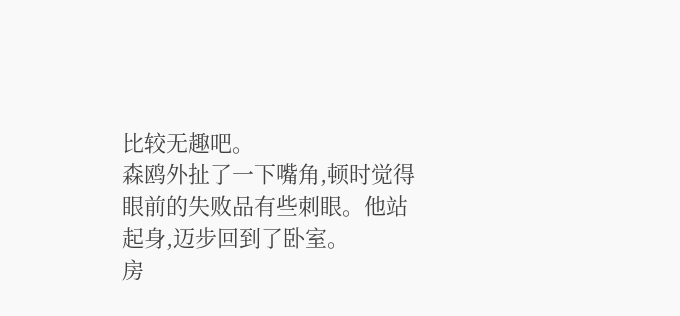比较无趣吧。
森鸥外扯了一下嘴角,顿时觉得眼前的失败品有些刺眼。他站起身,迈步回到了卧室。
房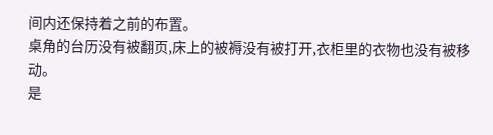间内还保持着之前的布置。
桌角的台历没有被翻页,床上的被褥没有被打开,衣柜里的衣物也没有被移动。
是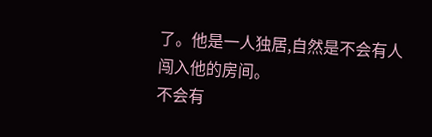了。他是一人独居,自然是不会有人闯入他的房间。
不会有